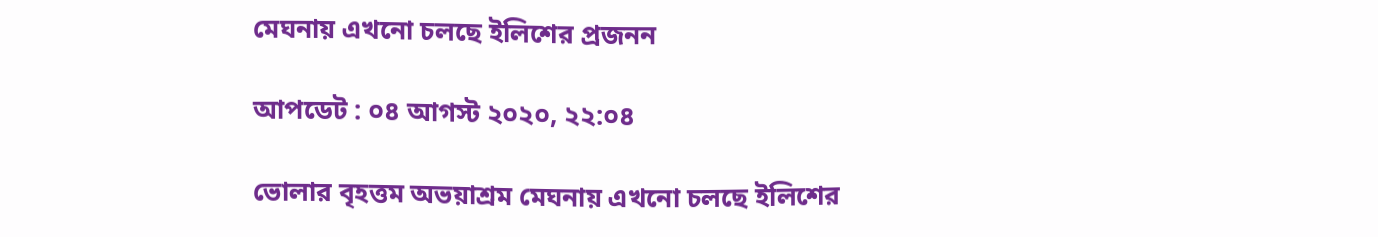মেঘনায় এখনো চলছে ইলিশের প্রজনন

আপডেট : ০৪ আগস্ট ২০২০, ২২:০৪

ভোলার বৃহত্তম অভয়াশ্রম মেঘনায় এখনো চলছে ইলিশের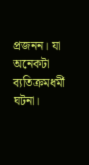প্রজনন। যা অনেকটা ব্যতিক্রমধর্মী ঘটনা।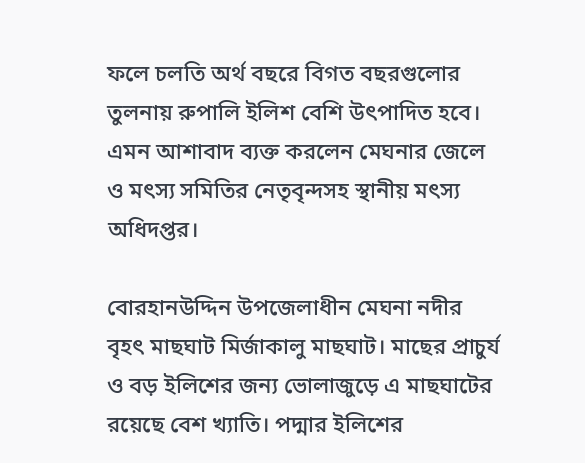ফলে চলতি অর্থ বছরে বিগত বছরগুলোর তুলনায় রুপালি ইলিশ বেশি উৎপাদিত হবে। এমন আশাবাদ ব্যক্ত করলেন মেঘনার জেলে ও মৎস্য সমিতির নেতৃবৃন্দসহ স্থানীয় মৎস্য অধিদপ্তর।

বোরহানউদ্দিন উপজেলাধীন মেঘনা নদীর বৃহৎ মাছঘাট মির্জাকালু মাছঘাট। মাছের প্রাচুর্য ও বড় ইলিশের জন্য ভোলাজুড়ে এ মাছঘাটের রয়েছে বেশ খ্যাতি। পদ্মার ইলিশের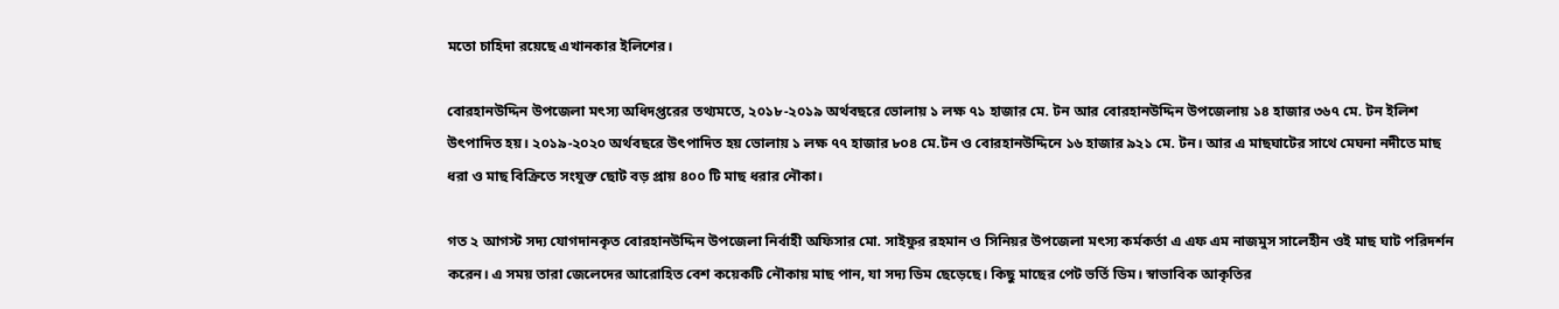মতো চাহিদা রয়েছে এখানকার ইলিশের।

বোরহানউদ্দিন উপজেলা মৎস্য অধিদপ্তরের তথ্যমতে, ২০১৮-২০১৯ অর্থবছরে ভোলায় ১ লক্ষ ৭১ হাজার মে. টন আর বোরহানউদ্দিন উপজেলায় ১৪ হাজার ৩৬৭ মে. টন ইলিশ উৎপাদিত হয়। ২০১৯-২০২০ অর্থবছরে উৎপাদিত হয় ভোলায় ১ লক্ষ ৭৭ হাজার ৮০৪ মে.টন ও বোরহানউদ্দিনে ১৬ হাজার ৯২১ মে. টন। আর এ মাছঘাটের সাথে মেঘনা নদীতে মাছ ধরা ও মাছ বিক্রিতে সংযুক্ত ছোট বড় প্রায় ৪০০ টি মাছ ধরার নৌকা।

গত ২ আগস্ট সদ্য যোগদানকৃত বোরহানউদ্দিন উপজেলা নির্বাহী অফিসার মো. সাইফুর রহমান ও সিনিয়র উপজেলা মৎস্য কর্মকর্তা এ এফ এম নাজমুস সালেহীন ওই মাছ ঘাট পরিদর্শন করেন। এ সময় তারা জেলেদের আরোহিত বেশ কয়েকটি নৌকায় মাছ পান, যা সদ্য ডিম ছেড়েছে। কিছু মাছের পেট ভর্তি ডিম। স্বাভাবিক আকৃতির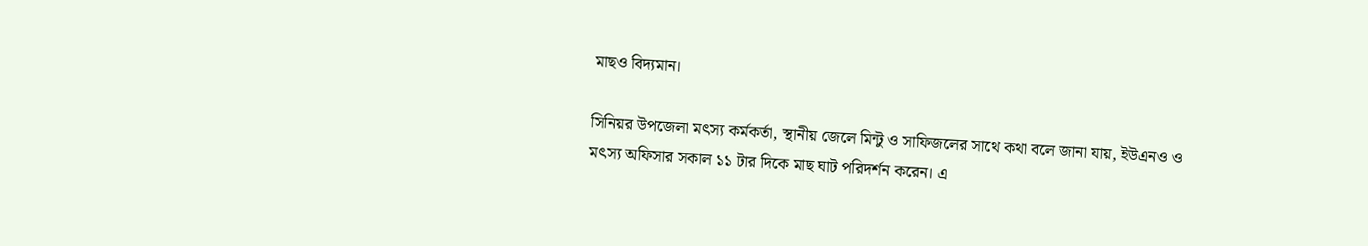মাছও বিদ্যমান।

সিনিয়র উপজেলা মৎস্য কর্মকর্তা, স্থানীয় জেলে মিন্টু ও সাফিজলের সাথে কথা বলে জানা যায়, ইউএনও ও মৎস্য অফিসার সকাল ১১ টার দিকে মাছ ঘাট পরিদর্শন করেন। এ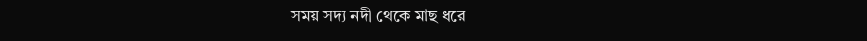সময় সদ্য নদী থেকে মাছ ধরে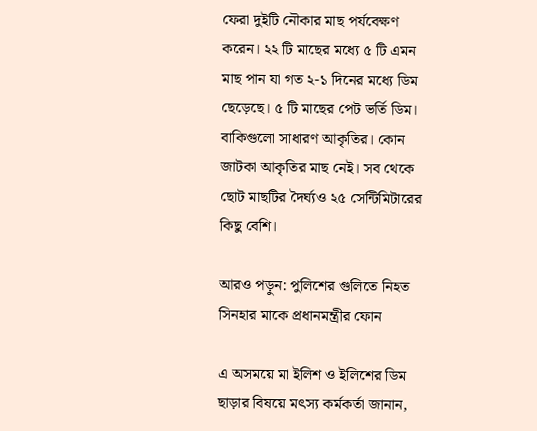ফেরা দুইটি নৌকার মাছ পর্যবেক্ষণ করেন। ২২ টি মাছের মধ্যে ৫ টি এমন মাছ পান যা গত ২-১ দিনের মধ্যে ডিম ছেড়েছে। ৫ টি মাছের পেট ভর্তি ডিম। বাকিগুলো সাধারণ আকৃতির। কোন জাটকা আকৃতির মাছ নেই। সব থেকে ছোট মাছটির দৈর্ঘ্যও ২৫ সেন্টিমিটারের কিছু বেশি।

আরও পড়ুন: পুলিশের গুলিতে নিহত সিনহার মাকে প্রধানমন্ত্রীর ফোন

এ অসময়ে মা ইলিশ ও ইলিশের ডিম ছাড়ার বিষয়ে মৎস্য কর্মকর্তা জানান,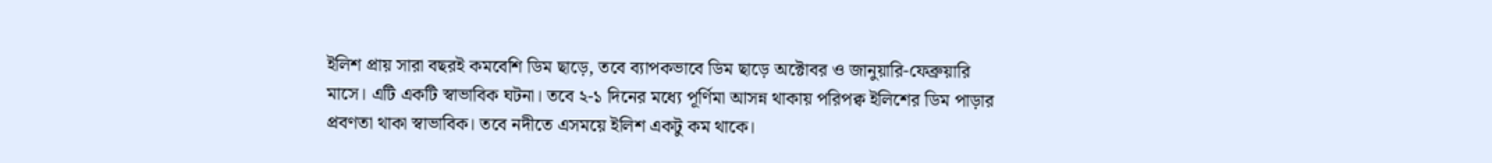ইলিশ প্রায় সারা বছরই কমবেশি ডিম ছাড়ে, তবে ব্যাপকভাবে ডিম ছাড়ে অক্টোবর ও জানুয়ারি-ফেব্রুয়ারি মাসে। এটি একটি স্বাভাবিক ঘটনা। তবে ২-১ দিনের মধ্যে পূর্ণিমা আসন্ন থাকায় পরিপক্ব ইলিশের ডিম পাড়ার প্রবণতা থাকা স্বাভাবিক। তবে নদীতে এসময়ে ইলিশ একটু কম থাকে।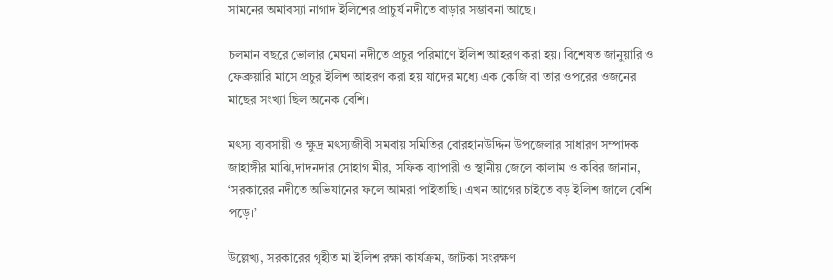সামনের অমাবস্যা নাগাদ ইলিশের প্রাচুর্য নদীতে বাড়ার সম্ভাবনা আছে।

চলমান বছরে ভোলার মেঘনা নদীতে প্রচুর পরিমাণে ইলিশ আহরণ করা হয়। বিশেষত জানুয়ারি ও ফেব্রুয়ারি মাসে প্রচুর ইলিশ আহরণ করা হয় যাদের মধ্যে এক কেজি বা তার ওপরের ওজনের মাছের সংখ্যা ছিল অনেক বেশি।

মৎস্য ব্যবসায়ী ও ক্ষুদ্র মৎস্যজীবী সমবায় সমিতির বোরহানউদ্দিন উপজেলার সাধারণ সম্পাদক জাহাঙ্গীর মাঝি,দাদনদার সোহাগ মীর, সফিক ব্যাপারী ও স্থানীয় জেলে কালাম ও কবির জানান, ‘সরকারের নদীতে অভিযানের ফলে আমরা পাইতাছি। এখন আগের চাইতে বড় ইলিশ জালে বেশি পড়ে।’

উল্লেখ্য, সরকারের গৃহীত মা ইলিশ রক্ষা কার্যক্রম, জাটকা সংরক্ষণ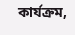কার্যক্রম,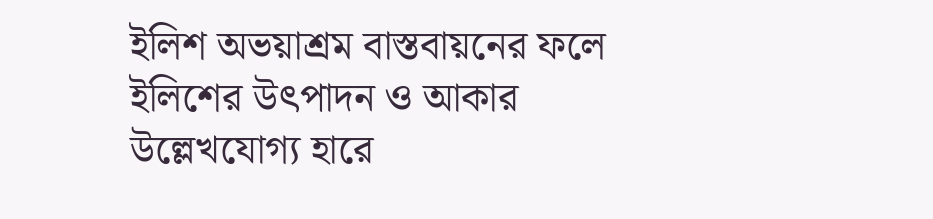ইলিশ অভয়াশ্রম বাস্তবায়নের ফলে ইলিশের উৎপাদন ও আকার উল্লেখযোগ্য হারে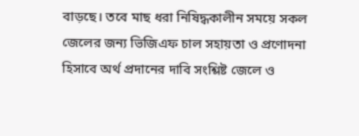বাড়ছে। তবে মাছ ধরা নিষিদ্ধকালীন সময়ে সকল জেলের জন্য ভিজিএফ চাল সহায়তা ও প্রণোদনা হিসাবে অর্থ প্রদানের দাবি সংশ্লিষ্ট জেলে ও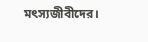মৎস্যজীবীদের।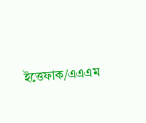ইত্তেফাক/এএএম